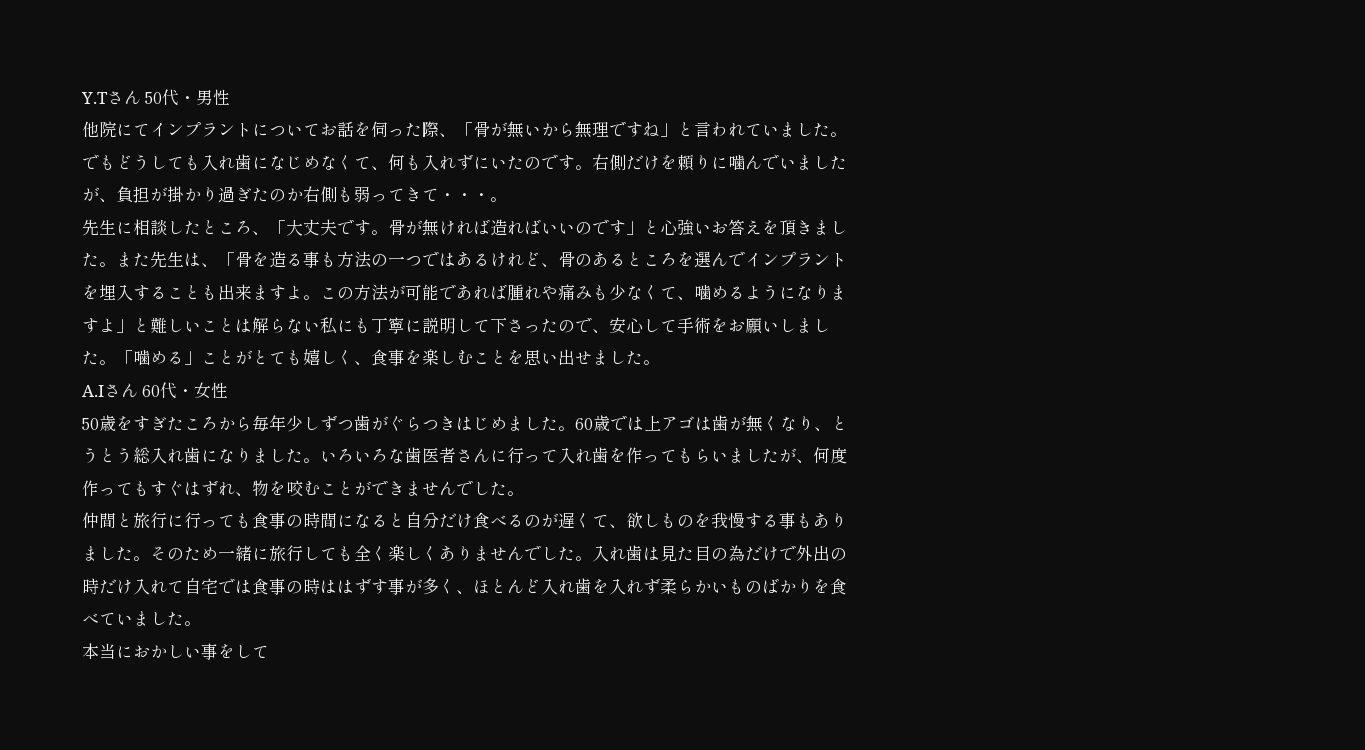Y.Tさん 50代・男性
他院にてインプラントについてお話を伺った際、「骨が無いから無理ですね」と言われていました。でもどうしても入れ歯になじめなくて、何も入れずにいたのです。右側だけを頼りに噛んでいましたが、負担が掛かり過ぎたのか右側も弱ってきて・・・。
先生に相談したところ、「大丈夫です。骨が無ければ造ればいいのです」と心強いお答えを頂きました。また先生は、「骨を造る事も方法の一つではあるけれど、骨のあるところを選んでインプラントを埋入することも出来ますよ。この方法が可能であれば腫れや痛みも少なくて、噛めるようになりますよ」と難しいことは解らない私にも丁寧に説明して下さったので、安心して手術をお願いしました。「噛める」ことがとても嬉しく、食事を楽しむことを思い出せました。
A.Iさん 60代・女性
50歳をすぎたころから毎年少しずつ歯がぐらつきはじめました。60歳では上アゴは歯が無くなり、とうとう総入れ歯になりました。いろいろな歯医者さんに行って入れ歯を作ってもらいましたが、何度作ってもすぐはずれ、物を咬むことができませんでした。
仲間と旅行に行っても食事の時間になると自分だけ食べるのが遅くて、欲しものを我慢する事もありました。そのため一緒に旅行しても全く楽しくありませんでした。入れ歯は見た目の為だけで外出の時だけ入れて自宅では食事の時ははずす事が多く、ほとんど入れ歯を入れず柔らかいものばかりを食べていました。
本当におかしい事をして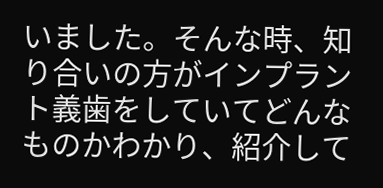いました。そんな時、知り合いの方がインプラント義歯をしていてどんなものかわかり、紹介して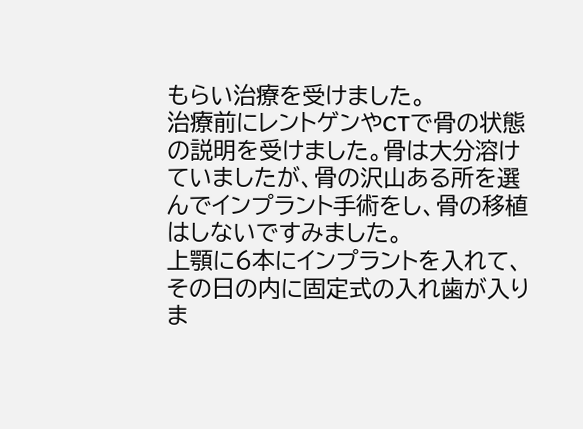もらい治療を受けました。
治療前にレントゲンやCTで骨の状態の説明を受けました。骨は大分溶けていましたが、骨の沢山ある所を選んでインプラント手術をし、骨の移植はしないですみました。
上顎に6本にインプラントを入れて、その日の内に固定式の入れ歯が入りま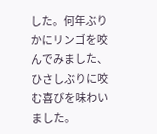した。何年ぶりかにリンゴを咬んでみました、ひさしぶりに咬む喜びを味わいました。